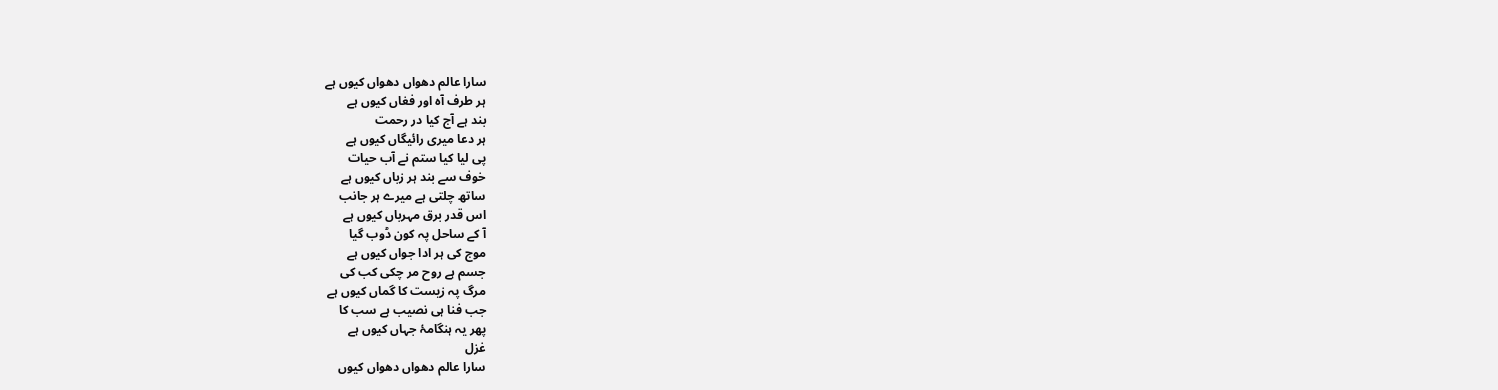سارا عالم دھواں دھواں کیوں ہے
ہر طرف آہ اور فغاں کیوں ہے
بند ہے آج کیا در رحمت
ہر دعا میری رائیگاں کیوں ہے
پی لیا کیا ستم نے آب حیات
خوف سے بند ہر زباں کیوں ہے
ساتھ چلتی ہے میرے ہر جانب
اس قدر برق مہرباں کیوں ہے
آ کے ساحل پہ کون ڈوب گیا
موج کی ہر ادا جواں کیوں ہے
جسم ہے روح مر چکی کب کی
مرگ پہ زیست کا گماں کیوں ہے
جب فنا ہی نصیب ہے سب کا
پھر یہ ہنگامۂ جہاں کیوں ہے
غزل
سارا عالم دھواں دھواں کیوں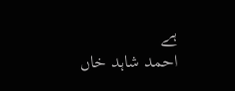ہے
احمد شاہد خاں